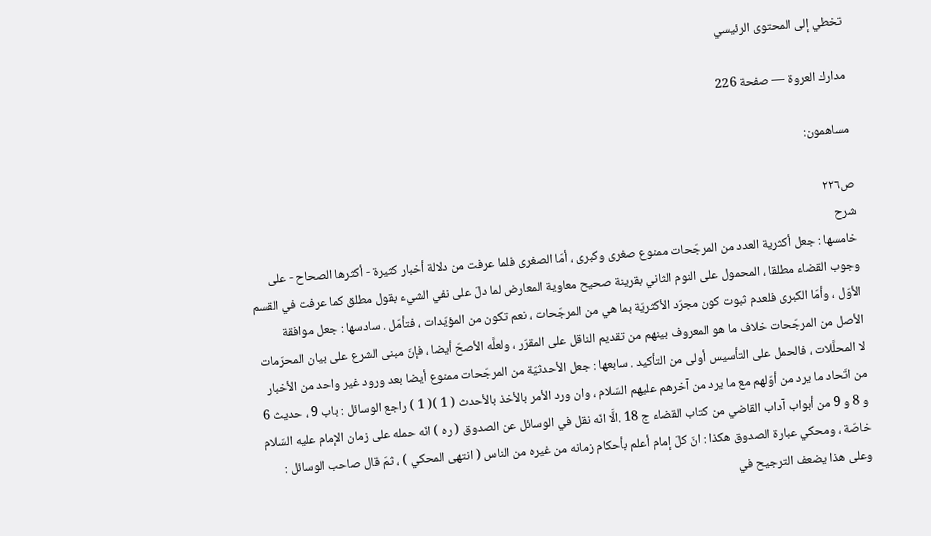تخطي إلى المحتوى الرئيسي

مدارك العروة — صفحة 226

مساهمون:

ص٢٢٦
شرح
خامسها : جعل أكثرية العدد من المرجّحات ممنوع صغرى وكبرى ، أمّا الصغرى فلما عرفت من دلالة أخبار كثيرة - أكثرها الصحاح - على وجوب القضاء مطلقا ، المحمول على النوم الثاني بقرينة صحيح معاوية المعارض لما دلّ على نفي الشيء بقول مطلق كما عرفت في القسم الأوّل ، وأمّا الكبرى فلعدم ثبوت كون مجرّد الأكثريّة بما هي من المرجّحات ، نعم تكون من المؤيّدات ، فتأمّل . سادسها : جعل موافقة الأصل من المرجّحات خلاف ما هو المعروف بينهم من تقديم الناقل على المقرّر ، ولعلَّه الأصحّ أيضا ، فإنّ مبنى الشرع على بيان المحرّمات لا المحلَّلات ، فالحمل على التأسيس أولى من التأكيد . سابعها : جعل الأحدثيّة من المرجّحات ممنوع أيضا بعد ورود غير واحد من الأخبار من اتّحاد ما يرد من أوّلهم مع ما يرد من آخرهم عليهم السّلام ، وان ورد الأمر بالأخذ بالأحدث ( 1 )( 1 ) راجع الوسائل : باب 9 ، حديث 6 و 8 و 9 من أبواب آداب القاضي من كتاب القضاء ج 18 .الَّا انّه نقل في الوسائل عن الصدوق ( ره ) انّه حمله على زمان الإمام عليه السّلام خاصّة ، ومحكي عبارة الصدوق هكذا : انّ كلّ إمام أعلم بأحكام زمانه من غيره من الناس ( انتهى المحكي ) ، ثمّ قال صاحب الوسائل : وعلى هذا يضعف الترجيح في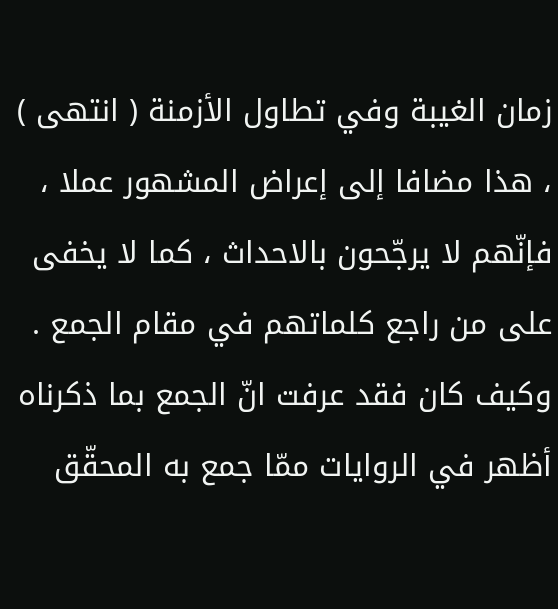زمان الغيبة وفي تطاول الأزمنة ( انتهى ) ، هذا مضافا إلى إعراض المشهور عملا ، فإنّهم لا يرجّحون بالاحداث ، كما لا يخفى على من راجع كلماتهم في مقام الجمع . وكيف كان فقد عرفت انّ الجمع بما ذكرناه أظهر في الروايات ممّا جمع به المحقّق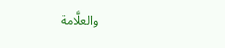والعلَّامة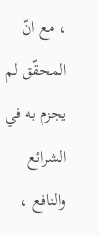، مع انّ المحقّق لم يجزم به في الشرائع والنافع ،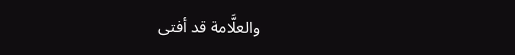والعلَّامة قد أفتى